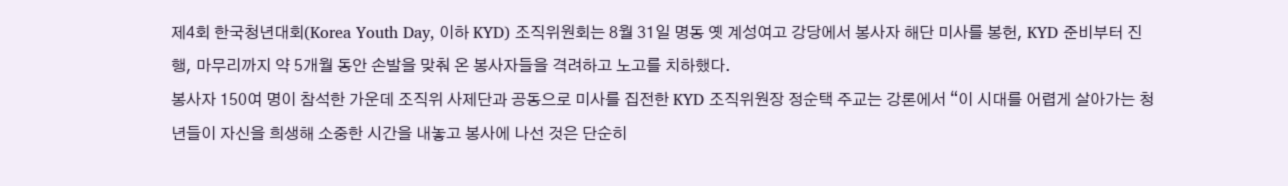제4회 한국청년대회(Korea Youth Day, 이하 KYD) 조직위원회는 8월 31일 명동 옛 계성여고 강당에서 봉사자 해단 미사를 봉헌, KYD 준비부터 진행, 마무리까지 약 5개월 동안 손발을 맞춰 온 봉사자들을 격려하고 노고를 치하했다.
봉사자 150여 명이 참석한 가운데 조직위 사제단과 공동으로 미사를 집전한 KYD 조직위원장 정순택 주교는 강론에서 “이 시대를 어렵게 살아가는 청년들이 자신을 희생해 소중한 시간을 내놓고 봉사에 나선 것은 단순히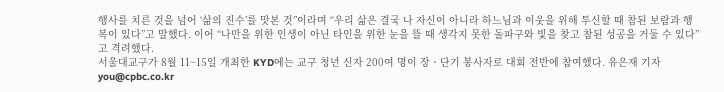행사를 치른 것을 넘어 ‘삶의 진수’를 맛본 것”이라며 “우리 삶은 결국 나 자신이 아니라 하느님과 이웃을 위해 투신할 때 참된 보람과 행복이 있다”고 말했다. 이어 “나만을 위한 인생이 아닌 타인을 위한 눈을 뜰 때 생각지 못한 돌파구와 빛을 찾고 참된 성공을 거둘 수 있다”고 격려했다.
서울대교구가 8월 11~15일 개최한 KYD에는 교구 청년 신자 200여 명이 장ㆍ단기 봉사자로 대회 전반에 참여했다. 유은재 기자 you@cpbc.co.kr